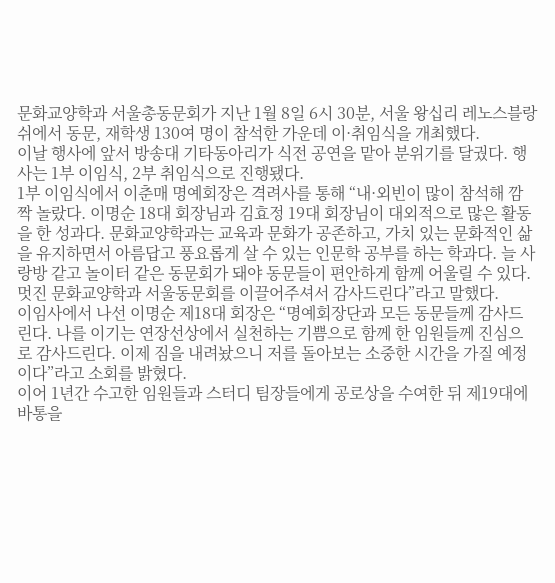문화교양학과 서울총동문회가 지난 1월 8일 6시 30분, 서울 왕십리 레노스블랑쉬에서 동문, 재학생 130여 명이 참석한 가운데 이·취임식을 개최했다.
이날 행사에 앞서 방송대 기타동아리가 식전 공연을 맡아 분위기를 달궜다. 행사는 1부 이임식, 2부 취임식으로 진행됐다.
1부 이임식에서 이춘매 명예회장은 격려사를 통해 “내·외빈이 많이 참석해 깜짝 놀랐다. 이명순 18대 회장님과 김효정 19대 회장님이 대외적으로 많은 활동을 한 성과다. 문화교양학과는 교육과 문화가 공존하고, 가치 있는 문화적인 삶을 유지하면서 아름답고 풍요롭게 살 수 있는 인문학 공부를 하는 학과다. 늘 사랑방 같고 놀이터 같은 동문회가 돼야 동문들이 편안하게 함께 어울릴 수 있다. 멋진 문화교양학과 서울동문회를 이끌어주셔서 감사드린다”라고 말했다.
이임사에서 나선 이명순 제18대 회장은 “명예회장단과 모든 동문들께 감사드린다. 나를 이기는 연장선상에서 실천하는 기쁨으로 함께 한 임원들께 진심으로 감사드린다. 이제 짐을 내려놨으니 저를 돌아보는 소중한 시간을 가질 예정이다”라고 소회를 밝혔다.
이어 1년간 수고한 임원들과 스터디 팀장들에게 공로상을 수여한 뒤 제19대에 바통을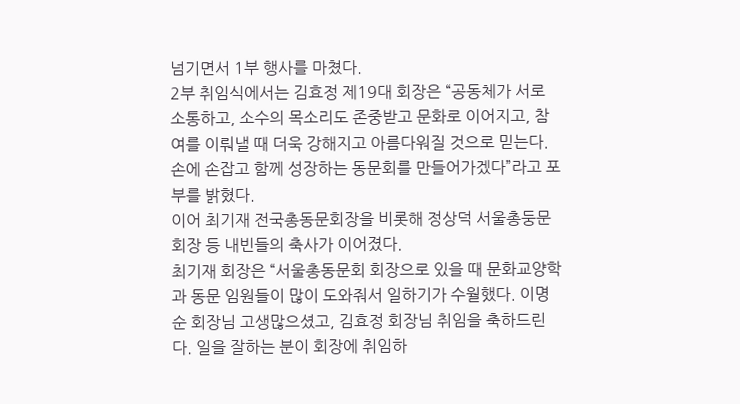넘기면서 1부 행사를 마쳤다.
2부 취임식에서는 김효정 제19대 회장은 “공동체가 서로 소통하고, 소수의 목소리도 존중받고 문화로 이어지고, 참여를 이뤄낼 때 더욱 강해지고 아름다워질 것으로 믿는다. 손에 손잡고 함께 성장하는 동문회를 만들어가겠다”라고 포부를 밝혔다.
이어 최기재 전국총동문회장을 비롯해 정상덕 서울총둥문회장 등 내빈들의 축사가 이어졌다.
최기재 회장은 “서울총동문회 회장으로 있을 때 문화교양학과 동문 임원들이 많이 도와줘서 일하기가 수월했다. 이명순 회장님 고생많으셨고, 김효정 회장님 취임을 축하드린다. 일을 잘하는 분이 회장에 취임하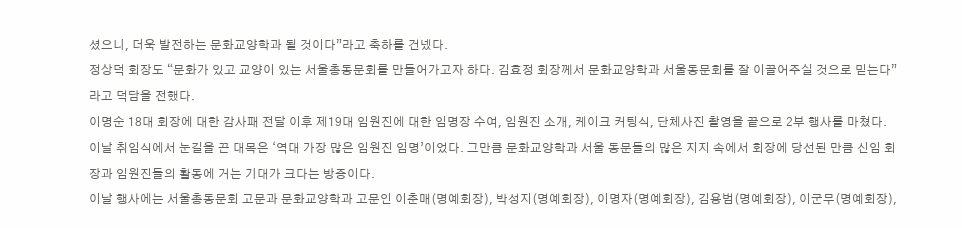셨으니, 더욱 발전하는 문화교양학과 될 것이다”라고 축하를 건넸다.
정상덕 회장도 “문화가 있고 교양이 있는 서울총동문회를 만들어가고자 하다. 김효정 회장께서 문화교양학과 서울동문회를 잘 이끌어주실 것으로 믿는다”라고 덕담을 전했다.
이명순 18대 회장에 대한 감사패 전달 이후 제19대 임원진에 대한 임명장 수여, 임원진 소개, 케이크 커팅식, 단체사진 촬영을 끝으로 2부 행사를 마쳤다.
이날 취임식에서 눈길을 끈 대목은 ‘역대 가장 많은 임원진 임명’이었다. 그만큼 문화교양학과 서울 동문들의 많은 지지 속에서 회장에 당선된 만큼 신임 회장과 임원진들의 활동에 거는 기대가 크다는 방증이다.
이날 행사에는 서울총동문회 고문과 문화교양학과 고문인 이춘매(명예회장), 박성지(명예회장), 이명자(명예회장), 김용범(명예회장), 이군무(명예회장),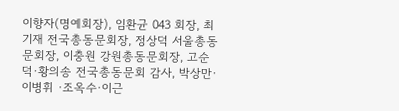이향자(명예회장), 임환균 043 회장, 최기재 전국총동문회장, 정상덕 서울총동문회장, 이충원 강원총동문회장, 고순덕·황의송 전국총동문회 감사, 박상만·이병휘 ·조옥수·이근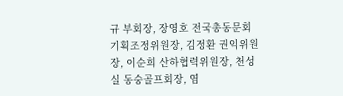규 부회장, 장영호 전국총동문회 기획조정위원장, 김정환 권익위원장, 이순희 산하협력위원장, 천성실 동숭골프회장, 염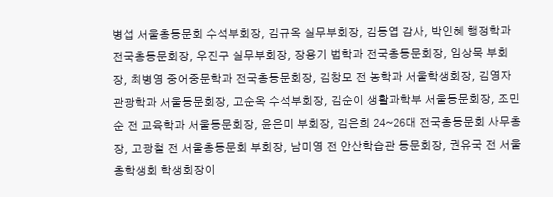병섭 서울총동문회 수석부회장, 김규옥 실무부회장, 김동엽 감사, 박인혜 행정학과 전국총동문회장, 우진구 실무부회장, 장용기 법학과 전국총동문회장, 임상묵 부회장, 최병영 중어중문학과 전국총동문회장, 김창모 전 농학과 서울학생회장, 김영자 관광학과 서울동문회장, 고순옥 수석부회장, 김순이 생활과학부 서울동문회장, 조민순 전 교육학과 서울동문회장, 윤은미 부회장, 김은희 24~26대 전국총동문회 사무총장, 고광철 전 서울총동문회 부회장, 남미영 전 안산학습관 동문회장, 권유국 전 서울총학생회 학생회장이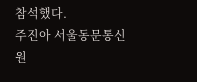참석했다.
주진아 서울동문통신원